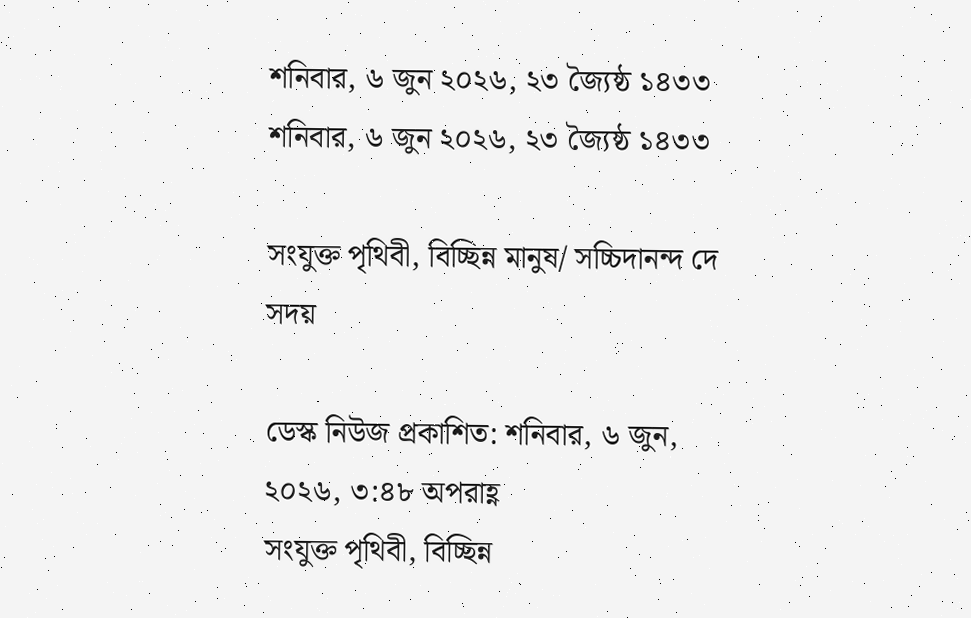শনিবার, ৬ জুন ২০২৬, ২৩ জ্যৈষ্ঠ ১৪৩৩
শনিবার, ৬ জুন ২০২৬, ২৩ জ্যৈষ্ঠ ১৪৩৩

সংযুক্ত পৃথিবী, বিচ্ছিন্ন মানুষ/ সচ্চিদানন্দ দে সদয়

ডেস্ক নিউজ প্রকাশিত: শনিবার, ৬ জুন, ২০২৬, ৩:৪৮ অপরাহ্ণ
সংযুক্ত পৃথিবী, বিচ্ছিন্ন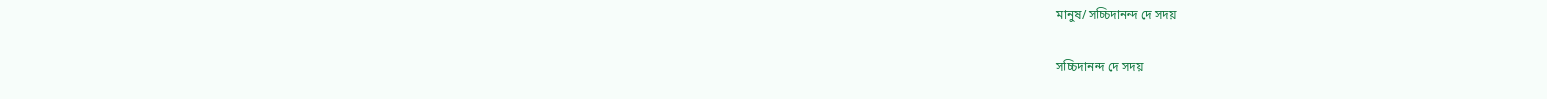মানুষ/ সচ্চিদানন্দ দে সদয়

সচ্চিদানন্দ দে সদয়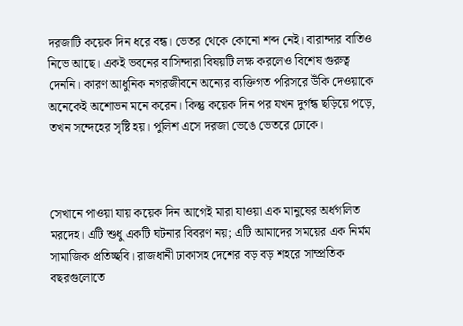দরজাটি কয়েক দিন ধরে বন্ধ। ভেতর থেকে কোনো শব্দ নেই। বারান্দার বাতিও নিভে আছে। একই ভবনের বাসিন্দারা বিষয়টি লক্ষ করলেও বিশেষ গুরুত্ব দেননি। কারণ আধুনিক নগরজীবনে অন্যের ব্যক্তিগত পরিসরে উঁকি দেওয়াকে অনেকেই অশোভন মনে করেন। কিন্তু কয়েক দিন পর যখন দুর্গন্ধ ছড়িয়ে পড়ে, তখন সন্দেহের সৃষ্টি হয়। পুলিশ এসে দরজা ভেঙে ভেতরে ঢোকে।



সেখানে পাওয়া যায় কয়েক দিন আগেই মারা যাওয়া এক মানুষের অর্ধগলিত মরদেহ। এটি শুধু একটি ঘটনার বিবরণ নয়; এটি আমাদের সময়ের এক নির্মম সামাজিক প্রতিচ্ছবি। রাজধানী ঢাকাসহ দেশের বড় বড় শহরে সাম্প্রতিক বছরগুলোতে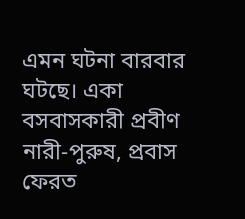এমন ঘটনা বারবার ঘটছে। একা বসবাসকারী প্রবীণ নারী-পুরুষ, প্রবাস ফেরত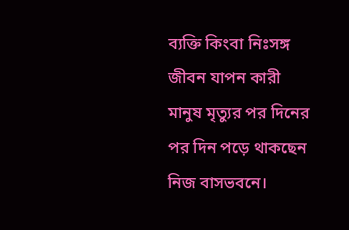ব্যক্তি কিংবা নিঃসঙ্গ জীবন যাপন কারী মানুষ মৃত্যুর পর দিনের পর দিন পড়ে থাকছেন নিজ বাসভবনে।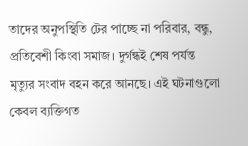তাদের অনুপস্থিতি টের পাচ্ছে না পরিবার, বন্ধু, প্রতিবেশী কিংবা সমাজ। দুর্গন্ধই শেষ পর্যন্ত মৃত্যুর সংবাদ বহন করে আনছে। এই ঘটনাগুলো কেবল ব্যক্তিগত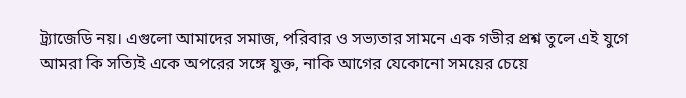ট্র্যাজেডি নয়। এগুলো আমাদের সমাজ, পরিবার ও সভ্যতার সামনে এক গভীর প্রশ্ন তুলে এই যুগে আমরা কি সত্যিই একে অপরের সঙ্গে যুক্ত, নাকি আগের যেকোনো সময়ের চেয়ে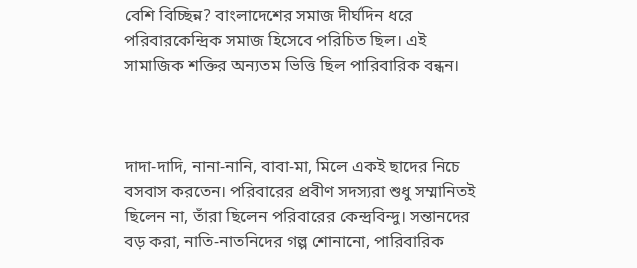বেশি বিচ্ছিন্ন? বাংলাদেশের সমাজ দীর্ঘদিন ধরে পরিবারকেন্দ্রিক সমাজ হিসেবে পরিচিত ছিল। এই সামাজিক শক্তির অন্যতম ভিত্তি ছিল পারিবারিক বন্ধন।



দাদা-দাদি, নানা-নানি, বাবা-মা, মিলে একই ছাদের নিচে বসবাস করতেন। পরিবারের প্রবীণ সদস্যরা শুধু সম্মানিতই ছিলেন না, তাঁরা ছিলেন পরিবারের কেন্দ্রবিন্দু। সন্তানদের বড় করা, নাতি-নাতনিদের গল্প শোনানো, পারিবারিক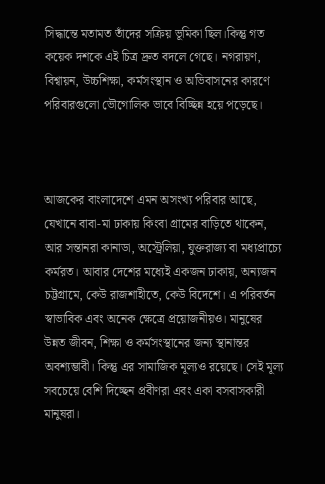সিদ্ধান্তে মতামত তাঁদের সক্রিয় ভূমিকা ছিল।কিন্তু গত কয়েক দশকে এই চিত্র দ্রুত বদলে গেছে। নগরায়ণ, বিশ্বায়ন, উচ্চশিক্ষা, কর্মসংস্থান ও অভিবাসনের কারণে পরিবারগুলো ভৌগোলিক ভাবে বিচ্ছিন্ন হয়ে পড়েছে।



আজকের বাংলাদেশে এমন অসংখ্য পরিবার আছে, যেখানে বাবা-মা ঢাকায় কিংবা গ্রামের বাড়িতে থাকেন, আর সন্তানরা কানাডা, অস্ট্রেলিয়া, যুক্তরাজ্য বা মধ্যপ্রাচ্যে কর্মরত। আবার দেশের মধ্যেই একজন ঢাকায়, অন্যজন চট্টগ্রামে, কেউ রাজশাহীতে, কেউ বিদেশে। এ পরিবর্তন স্বাভাবিক এবং অনেক ক্ষেত্রে প্রয়োজনীয়ও। মানুষের উন্নত জীবন, শিক্ষা ও কর্মসংস্থানের জন্য স্থানান্তর অবশ্যম্ভাবী। কিন্তু এর সামাজিক মূল্যও রয়েছে। সেই মূল্য সবচেয়ে বেশি দিচ্ছেন প্রবীণরা এবং একা বসবাসকারী মানুষরা।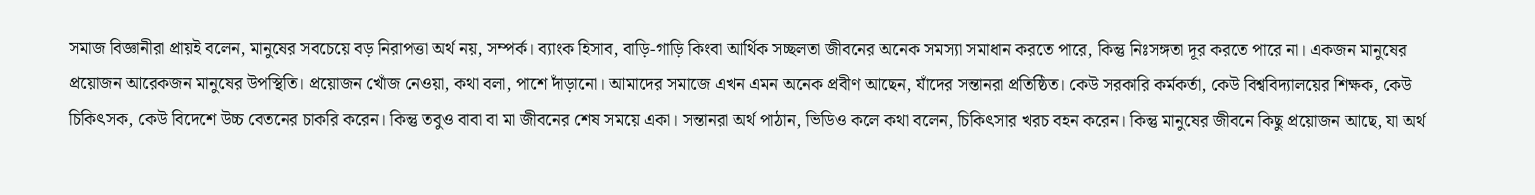সমাজ বিজ্ঞানীরা প্রায়ই বলেন, মানুষের সবচেয়ে বড় নিরাপত্তা অর্থ নয়, সম্পর্ক। ব্যাংক হিসাব, বাড়ি-গাড়ি কিংবা আর্থিক সচ্ছলতা জীবনের অনেক সমস্যা সমাধান করতে পারে, কিন্তু নিঃসঙ্গতা দূর করতে পারে না। একজন মানুষের প্রয়োজন আরেকজন মানুষের উপস্থিতি। প্রয়োজন খোঁজ নেওয়া, কথা বলা, পাশে দাঁড়ানো। আমাদের সমাজে এখন এমন অনেক প্রবীণ আছেন, যাঁদের সন্তানরা প্রতিষ্ঠিত। কেউ সরকারি কর্মকর্তা, কেউ বিশ্ববিদ্যালয়ের শিক্ষক, কেউ চিকিৎসক, কেউ বিদেশে উচ্চ বেতনের চাকরি করেন। কিন্তু তবুও বাবা বা মা জীবনের শেষ সময়ে একা। সন্তানরা অর্থ পাঠান, ভিডিও কলে কথা বলেন, চিকিৎসার খরচ বহন করেন। কিন্তু মানুষের জীবনে কিছু প্রয়োজন আছে, যা অর্থ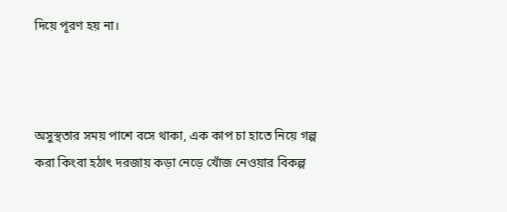দিয়ে পূরণ হয় না।



অসুস্থতার সময় পাশে বসে থাকা, এক কাপ চা হাতে নিয়ে গল্প করা কিংবা হঠাৎ দরজায় কড়া নেড়ে খোঁজ নেওয়ার বিকল্প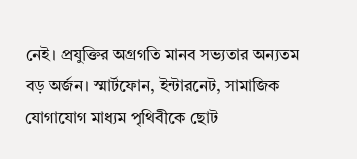নেই। প্রযুক্তির অগ্রগতি মানব সভ্যতার অন্যতম বড় অর্জন। স্মার্টফোন, ইন্টারনেট, সামাজিক যোগাযোগ মাধ্যম পৃথিবীকে ছোট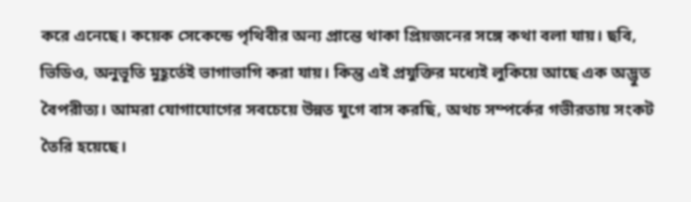করে এনেছে। কয়েক সেকেন্ডে পৃথিবীর অন্য প্রান্তে থাকা প্রিয়জনের সঙ্গে কথা বলা যায়। ছবি, ভিডিও, অনুভূতি মুহূর্তেই ভাগাভাগি করা যায়। কিন্তু এই প্রযুক্তির মধ্যেই লুকিয়ে আছে এক অদ্ভুত বৈপরীত্য। আমরা যোগাযোগের সবচেয়ে উন্নত যুগে বাস করছি, অথচ সম্পর্কের গভীরতায় সংকট তৈরি হয়েছে।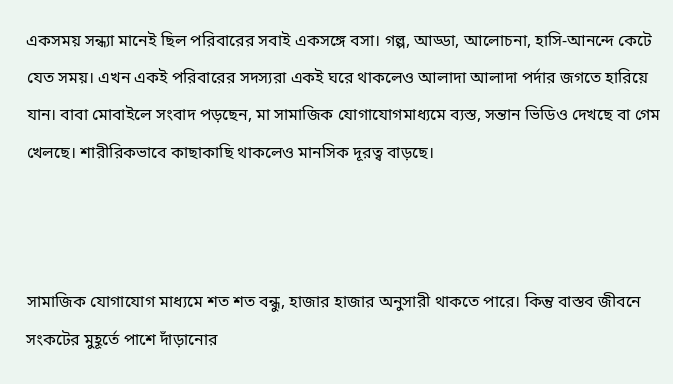একসময় সন্ধ্যা মানেই ছিল পরিবারের সবাই একসঙ্গে বসা। গল্প, আড্ডা, আলোচনা, হাসি-আনন্দে কেটে যেত সময়। এখন একই পরিবারের সদস্যরা একই ঘরে থাকলেও আলাদা আলাদা পর্দার জগতে হারিয়ে যান। বাবা মোবাইলে সংবাদ পড়ছেন, মা সামাজিক যোগাযোগমাধ্যমে ব্যস্ত, সন্তান ভিডিও দেখছে বা গেম খেলছে। শারীরিকভাবে কাছাকাছি থাকলেও মানসিক দূরত্ব বাড়ছে।



সামাজিক যোগাযোগ মাধ্যমে শত শত বন্ধু, হাজার হাজার অনুসারী থাকতে পারে। কিন্তু বাস্তব জীবনে সংকটের মুহূর্তে পাশে দাঁড়ানোর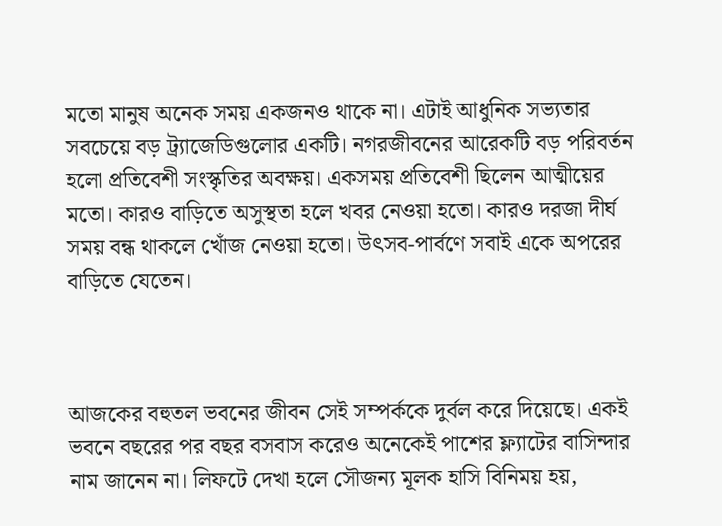মতো মানুষ অনেক সময় একজনও থাকে না। এটাই আধুনিক সভ্যতার সবচেয়ে বড় ট্র্যাজেডিগুলোর একটি। নগরজীবনের আরেকটি বড় পরিবর্তন হলো প্রতিবেশী সংস্কৃতির অবক্ষয়। একসময় প্রতিবেশী ছিলেন আত্মীয়ের মতো। কারও বাড়িতে অসুস্থতা হলে খবর নেওয়া হতো। কারও দরজা দীর্ঘ সময় বন্ধ থাকলে খোঁজ নেওয়া হতো। উৎসব-পার্বণে সবাই একে অপরের বাড়িতে যেতেন।



আজকের বহুতল ভবনের জীবন সেই সম্পর্ককে দুর্বল করে দিয়েছে। একই ভবনে বছরের পর বছর বসবাস করেও অনেকেই পাশের ফ্ল্যাটের বাসিন্দার নাম জানেন না। লিফটে দেখা হলে সৌজন্য মূলক হাসি বিনিময় হয়,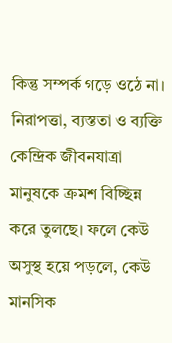কিন্তু সম্পর্ক গড়ে ওঠে না। নিরাপত্তা, ব্যস্ততা ও ব্যক্তি কেন্দ্রিক জীবনযাত্রা মানুষকে ক্রমশ বিচ্ছিন্ন করে তুলছে। ফলে কেউ অসুস্থ হয়ে পড়লে, কেউ মানসিক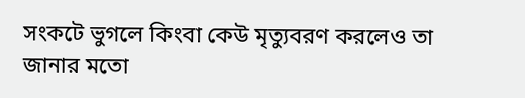সংকটে ভুগলে কিংবা কেউ মৃত্যুবরণ করলেও তা জানার মতো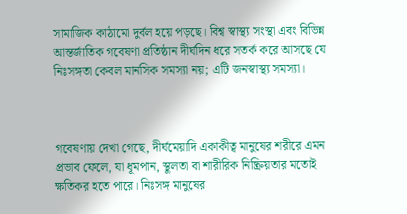সামাজিক কাঠামো দুর্বল হয়ে পড়ছে। বিশ্ব স্বাস্থ্য সংস্থা এবং বিভিন্ন আন্তর্জাতিক গবেষণা প্রতিষ্ঠান দীর্ঘদিন ধরে সতর্ক করে আসছে যে নিঃসঙ্গতা কেবল মানসিক সমস্যা নয়; এটি জনস্বাস্থ্য সমস্যা।



গবেষণায় দেখা গেছে, দীর্ঘমেয়াদি একাকীত্ব মানুষের শরীরে এমন প্রভাব ফেলে, যা ধূমপান, স্থূলতা বা শারীরিক নিষ্ক্রিয়তার মতোই ক্ষতিকর হতে পারে। নিঃসঙ্গ মানুষের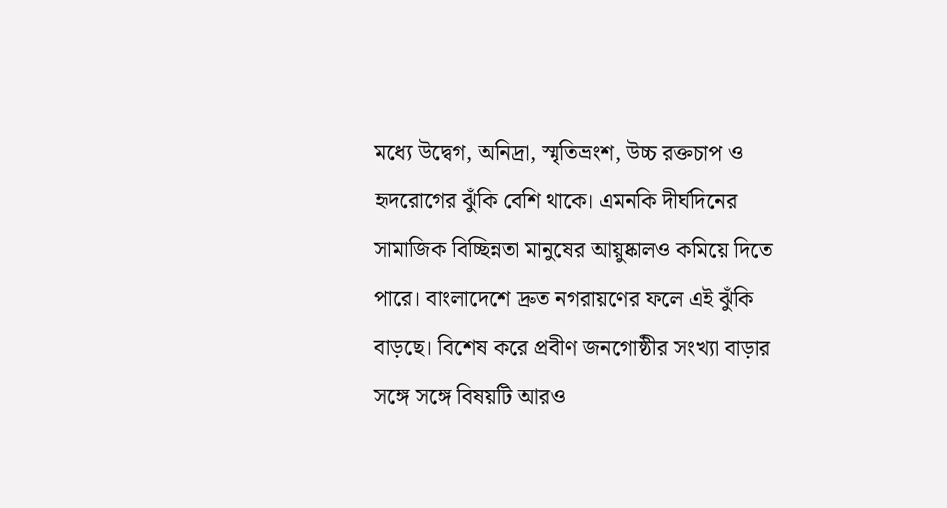মধ্যে উদ্বেগ, অনিদ্রা, স্মৃতিভ্রংশ, উচ্চ রক্তচাপ ও হৃদরোগের ঝুঁকি বেশি থাকে। এমনকি দীর্ঘদিনের সামাজিক বিচ্ছিন্নতা মানুষের আয়ুষ্কালও কমিয়ে দিতে পারে। বাংলাদেশে দ্রুত নগরায়ণের ফলে এই ঝুঁকি বাড়ছে। বিশেষ করে প্রবীণ জনগোষ্ঠীর সংখ্যা বাড়ার সঙ্গে সঙ্গে বিষয়টি আরও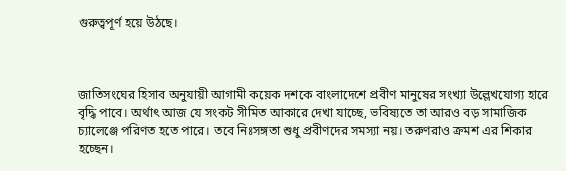গুরুত্বপূর্ণ হয়ে উঠছে।



জাতিসংঘের হিসাব অনুযায়ী আগামী কয়েক দশকে বাংলাদেশে প্রবীণ মানুষের সংখ্যা উল্লেখযোগ্য হারে বৃদ্ধি পাবে। অর্থাৎ আজ যে সংকট সীমিত আকারে দেখা যাচ্ছে, ভবিষ্যতে তা আরও বড় সামাজিক চ্যালেঞ্জে পরিণত হতে পারে। তবে নিঃসঙ্গতা শুধু প্রবীণদের সমস্যা নয়। তরুণরাও ক্রমশ এর শিকার হচ্ছেন।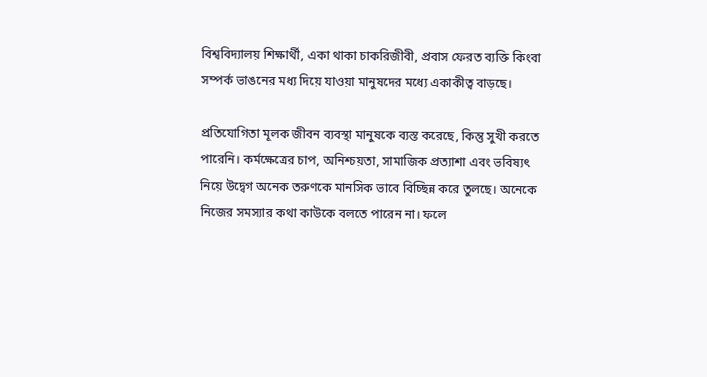বিশ্ববিদ্যালয় শিক্ষার্থী, একা থাকা চাকরিজীবী, প্রবাস ফেরত ব্যক্তি কিংবা সম্পর্ক ভাঙনের মধ্য দিয়ে যাওয়া মানুষদের মধ্যে একাকীত্ব বাড়ছে।

প্রতিযোগিতা মূলক জীবন ব্যবস্থা মানুষকে ব্যস্ত করেছে, কিন্তু সুখী করতে পারেনি। কর্মক্ষেত্রের চাপ, অনিশ্চয়তা, সামাজিক প্রত্যাশা এবং ভবিষ্যৎ নিয়ে উদ্বেগ অনেক তরুণকে মানসিক ভাবে বিচ্ছিন্ন করে তুলছে। অনেকে নিজের সমস্যার কথা কাউকে বলতে পারেন না। ফলে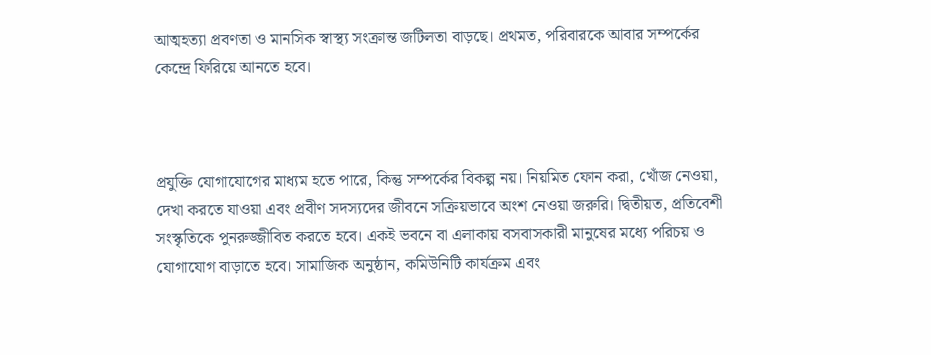আত্মহত্যা প্রবণতা ও মানসিক স্বাস্থ্য সংক্রান্ত জটিলতা বাড়ছে। প্রথমত, পরিবারকে আবার সম্পর্কের কেন্দ্রে ফিরিয়ে আনতে হবে।



প্রযুক্তি যোগাযোগের মাধ্যম হতে পারে, কিন্তু সম্পর্কের বিকল্প নয়। নিয়মিত ফোন করা, খোঁজ নেওয়া, দেখা করতে যাওয়া এবং প্রবীণ সদস্যদের জীবনে সক্রিয়ভাবে অংশ নেওয়া জরুরি। দ্বিতীয়ত, প্রতিবেশী সংস্কৃতিকে পুনরুজ্জীবিত করতে হবে। একই ভবনে বা এলাকায় বসবাসকারী মানুষের মধ্যে পরিচয় ও যোগাযোগ বাড়াতে হবে। সামাজিক অনুষ্ঠান, কমিউনিটি কার্যক্রম এবং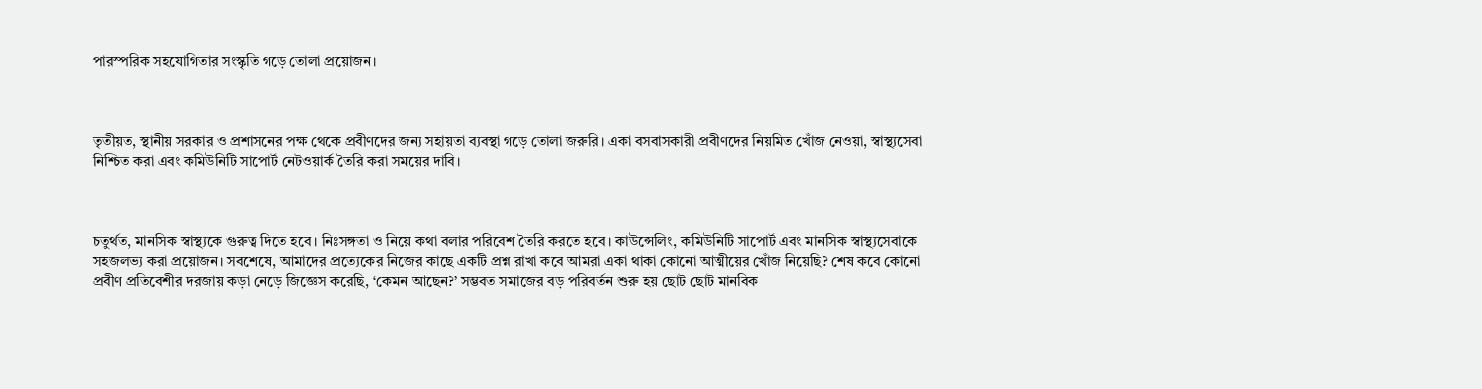পারস্পরিক সহযোগিতার সংস্কৃতি গড়ে তোলা প্রয়োজন।



তৃতীয়ত, স্থানীয় সরকার ও প্রশাসনের পক্ষ থেকে প্রবীণদের জন্য সহায়তা ব্যবস্থা গড়ে তোলা জরুরি। একা বসবাসকারী প্রবীণদের নিয়মিত খোঁজ নেওয়া, স্বাস্থ্যসেবা নিশ্চিত করা এবং কমিউনিটি সাপোর্ট নেটওয়ার্ক তৈরি করা সময়ের দাবি।



চতুর্থত, মানসিক স্বাস্থ্যকে গুরুত্ব দিতে হবে। নিঃসঙ্গতা ও নিয়ে কথা বলার পরিবেশ তৈরি করতে হবে। কাউন্সেলিং, কমিউনিটি সাপোর্ট এবং মানসিক স্বাস্থ্যসেবাকে সহজলভ্য করা প্রয়োজন। সবশেষে, আমাদের প্রত্যেকের নিজের কাছে একটি প্রশ্ন রাখা কবে আমরা একা থাকা কোনো আত্মীয়ের খোঁজ নিয়েছি? শেষ কবে কোনো প্রবীণ প্রতিবেশীর দরজায় কড়া নেড়ে জিজ্ঞেস করেছি, ‘কেমন আছেন?’ সম্ভবত সমাজের বড় পরিবর্তন শুরু হয় ছোট ছোট মানবিক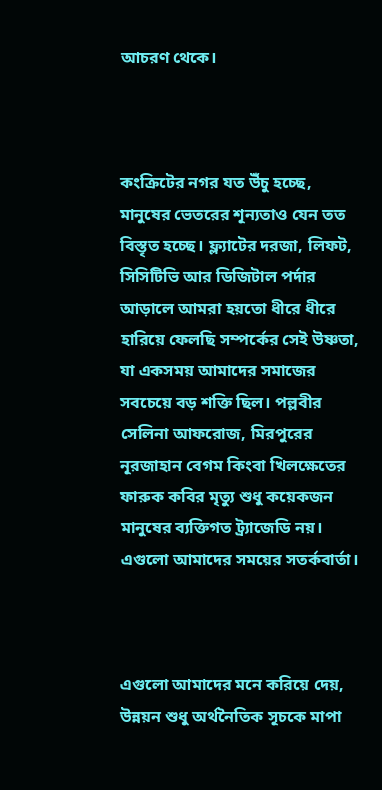আচরণ থেকে।



কংক্রিটের নগর যত উঁচু হচ্ছে, মানুষের ভেতরের শূন্যতাও যেন তত বিস্তৃত হচ্ছে। ফ্ল্যাটের দরজা, লিফট, সিসিটিভি আর ডিজিটাল পর্দার আড়ালে আমরা হয়তো ধীরে ধীরে হারিয়ে ফেলছি সম্পর্কের সেই উষ্ণতা, যা একসময় আমাদের সমাজের সবচেয়ে বড় শক্তি ছিল। পল্লবীর সেলিনা আফরোজ, মিরপুরের নূরজাহান বেগম কিংবা খিলক্ষেতের ফারুক কবির মৃত্যু শুধু কয়েকজন মানুষের ব্যক্তিগত ট্র্যাজেডি নয়। এগুলো আমাদের সময়ের সতর্কবার্তা।



এগুলো আমাদের মনে করিয়ে দেয়, উন্নয়ন শুধু অর্থনৈতিক সূচকে মাপা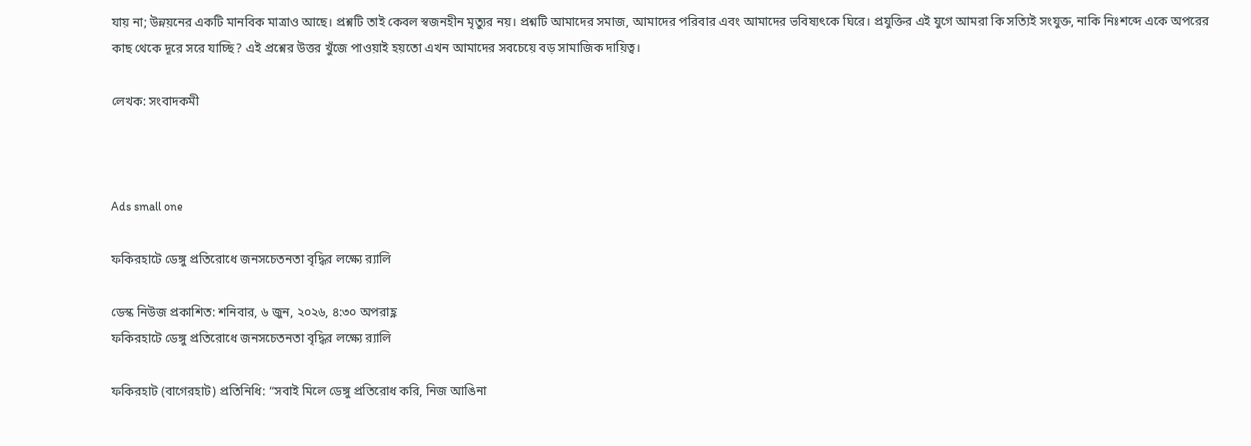যায় না; উন্নয়নের একটি মানবিক মাত্রাও আছে। প্রশ্নটি তাই কেবল স্বজনহীন মৃত্যুর নয়। প্রশ্নটি আমাদের সমাজ, আমাদের পরিবার এবং আমাদের ভবিষ্যৎকে ঘিরে। প্রযুক্তির এই যুগে আমরা কি সত্যিই সংযুক্ত, নাকি নিঃশব্দে একে অপরের কাছ থেকে দূরে সরে যাচ্ছি? এই প্রশ্নের উত্তর খুঁজে পাওয়াই হয়তো এখন আমাদের সবচেয়ে বড় সামাজিক দায়িত্ব।

লেখক: সংবাদকমী



Ads small one

ফকিরহাটে ডেঙ্গু প্রতিরোধে জনসচেতনতা বৃদ্ধির লক্ষ্যে র‌্যালি

ডেস্ক নিউজ প্রকাশিত: শনিবার, ৬ জুন, ২০২৬, ৪:৩০ অপরাহ্ণ
ফকিরহাটে ডেঙ্গু প্রতিরোধে জনসচেতনতা বৃদ্ধির লক্ষ্যে র‌্যালি

ফকিরহাট (বাগেরহাট) প্রতিনিধি: “সবাই মিলে ডেঙ্গু প্রতিরোধ করি, নিজ আঙিনা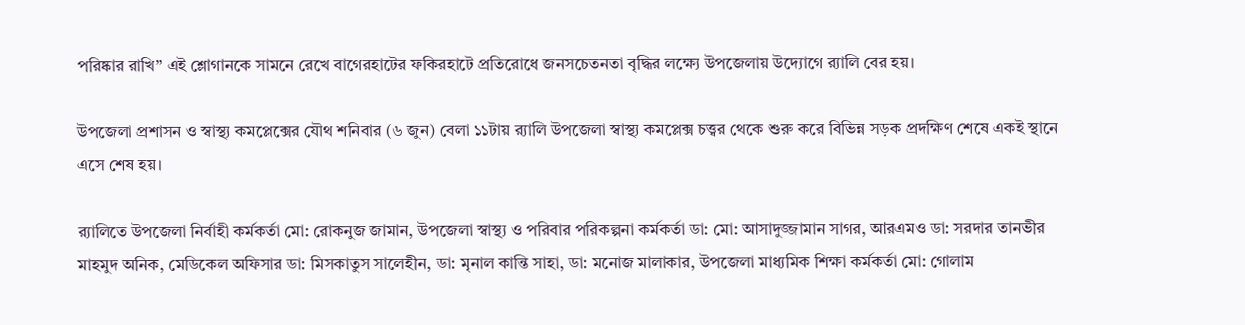পরিষ্কার রাখি” এই শ্লোগানকে সামনে রেখে বাগেরহাটের ফকিরহাটে প্রতিরোধে জনসচেতনতা বৃদ্ধির লক্ষ্যে উপজেলায় উদ্যোগে র‌্যালি বের হয়।

উপজেলা প্রশাসন ও স্বাস্থ্য কমপ্লেক্সের যৌথ শনিবার (৬ জুন) বেলা ১১টায় র‌্যালি উপজেলা স্বাস্থ্য কমপ্লেক্স চত্ত্বর থেকে শুরু করে বিভিন্ন সড়ক প্রদক্ষিণ শেষে একই স্থানে এসে শেষ হয়।

র‌্যালিতে উপজেলা নির্বাহী কর্মকর্তা মো: রোকনুজ জামান, উপজেলা স্বাস্থ্য ও পরিবার পরিকল্পনা কর্মকর্তা ডা: মো: আসাদুজ্জামান সাগর, আরএমও ডা: সরদার তানভীর মাহমুদ অনিক, মেডিকেল অফিসার ডা: মিসকাতুস সালেহীন, ডা: মৃনাল কান্তি সাহা, ডা: মনোজ মালাকার, উপজেলা মাধ্যমিক শিক্ষা কর্মকর্তা মো: গোলাম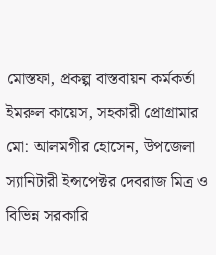মোস্তফা, প্রকল্প বাস্তবায়ন কর্মকর্তা ইমরুল কায়েস, সহকারী প্রোগ্রামার মো: আলমগীর হোসেন, উপজেলা স্যানিটারী ইন্সপেক্টর দেবরাজ মিত্র ও বিভিন্ন সরকারি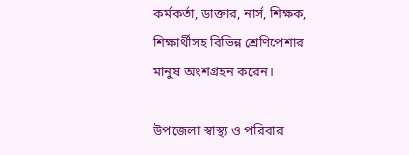কর্মকর্তা, ডাক্তার, নার্স, শিক্ষক, শিক্ষার্থীসহ বিভিন্ন শ্রেণিপেশার মানুষ অংশগ্রহন করেন।

উপজেলা স্বাস্থ্য ও পরিবার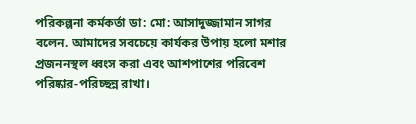পরিকল্পনা কর্মকর্তা ডা: মো: আসাদুজ্জামান সাগর বলেন. আমাদের সবচেয়ে কার্যকর উপায় হলো মশার প্রজননস্থল ধ্বংস করা এবং আশপাশের পরিবেশ পরিষ্কার-পরিচ্ছন্ন রাখা।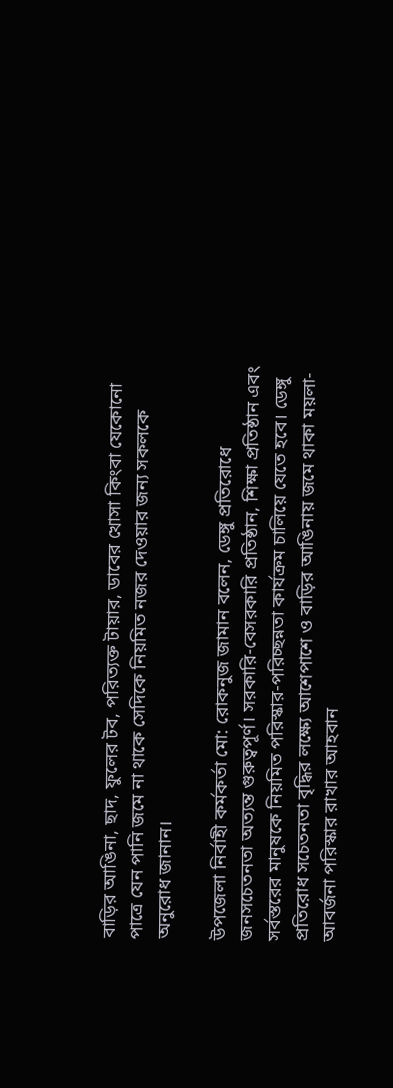বাড়ির আঙিনা, ছাদ, ফুলের টব, পরিত্যক্ত টায়ার, ডাবের খোসা কিংবা যেকোনো পাত্রে যেন পানি জমে না থাকে সেদিকে নিয়মিত নজর দেওয়ার জন্য সকলকে অনুরোধ জানান।

উপজেলা নির্বাহী কর্মকর্তা মো: রোকনুজ জামান বলেন, ডেঙ্গু প্রতিরোধে জনসচেতনতা অত্যন্ত গুরুত্বপূর্ণ। সরকারি-বেসরকারি প্রতিষ্ঠান, শিক্ষা প্রতিষ্ঠান এবং সর্বস্তরের মানুষকে নিয়মিত পরিস্কার-পরিচ্ছন্নতা কার্যক্রম চালিয়ে যেতে হবে। ডেঙ্গু প্রতিরোধ সচেতনতা বৃদ্ধির লক্ষ্যে আশেপাশে ও বাড়ির আঙিনায় জমে থাকা ময়লা-আবর্জনা পরিস্কার রাখার আহবান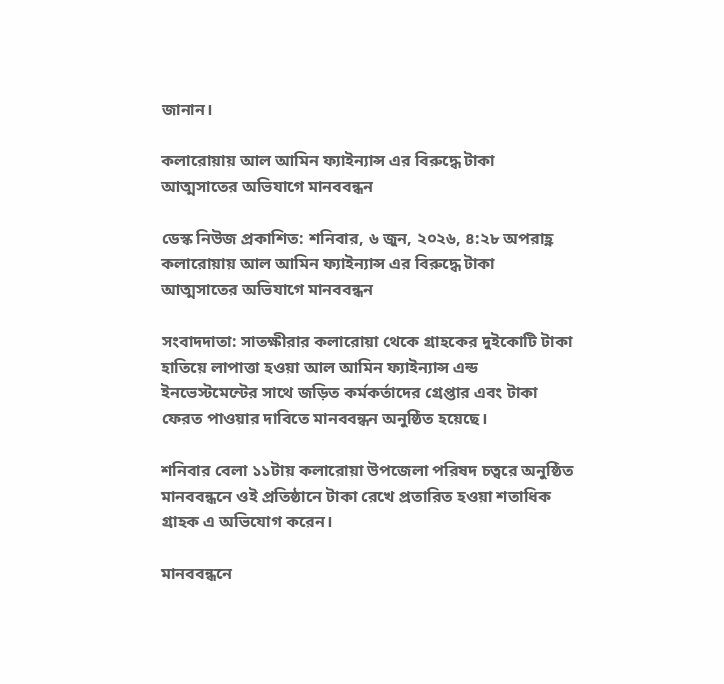জানান।

কলারোয়ায় আল আমিন ফ্যাইন্যান্স এর বিরুদ্ধে টাকা আত্মসাতের অভিযাগে মানববন্ধন

ডেস্ক নিউজ প্রকাশিত: শনিবার, ৬ জুন, ২০২৬, ৪:২৮ অপরাহ্ণ
কলারোয়ায় আল আমিন ফ্যাইন্যান্স এর বিরুদ্ধে টাকা আত্মসাতের অভিযাগে মানববন্ধন

সংবাদদাতা: সাতক্ষীরার কলারোয়া থেকে গ্রাহকের দুইকোটি টাকা হাতিয়ে লাপাত্তা হওয়া আল আমিন ফ্যাইন্যান্স এন্ড ইনভেস্টমেন্টের সাথে জড়িত কর্মকর্তাদের গ্রেপ্তার এবং টাকা ফেরত পাওয়ার দাবিতে মানববন্ধন অনুষ্ঠিত হয়েছে।

শনিবার বেলা ১১টায় কলারোয়া উপজেলা পরিষদ চত্বরে অনুষ্ঠিত মানববন্ধনে ওই প্রতিষ্ঠানে টাকা রেখে প্রতারিত হওয়া শতাধিক গ্রাহক এ অভিযোগ করেন।

মানববন্ধনে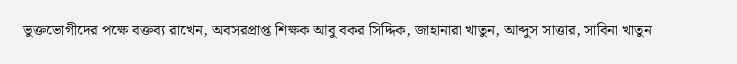ভুক্তভোগীদের পক্ষে বক্তব্য রাখেন, অবসরপ্রাপ্ত শিক্ষক আবু বকর সিদ্দিক, জাহানারা খাতুন, আব্দুস সাত্তার, সাবিনা খাতুন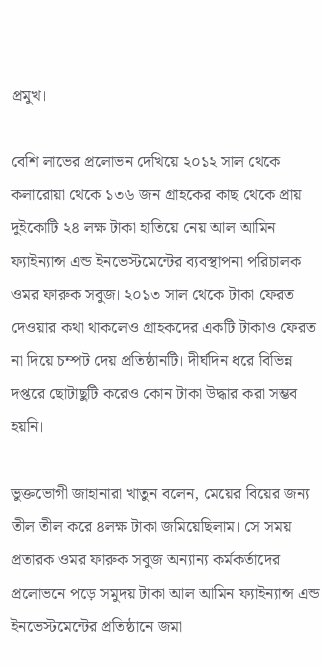প্রমুখ।

বেশি লাভের প্রলোভন দেখিয়ে ২০১২ সাল থেকে কলারোয়া থেকে ১৩৬ জন গ্রাহকের কাছ থেকে প্রায় দুইকোটি ২৪ লক্ষ টাকা হাতিয়ে নেয় আল আমিন ফ্যাইন্যান্স এন্ড ইনভেস্টমেন্টের ব্যবস্থাপনা পরিচালক ওমর ফারুক সবুজ। ২০১৩ সাল থেকে টাকা ফেরত দেওয়ার কথা থাকলেও গ্রাহকদের একটি টাকাও ফেরত না দিয়ে চম্পট দেয় প্রতিষ্ঠানটি। দীর্ঘদিন ধরে বিভিন্ন দপ্তরে ছোটাছুটি করেও কোন টাকা উদ্ধার করা সম্ভব হয়নি।

ভুক্তভোগী জাহানারা খাতুন বলেন, মেয়ের বিয়ের জন্য তীল তীল করে ৪লক্ষ টাকা জমিয়েছিলাম। সে সময় প্রতারক ওমর ফারুক সবুজ অন্যান্য কর্মকর্তাদের প্রলোভনে পড়ে সমুদয় টাকা আল আমিন ফ্যাইন্যান্স এন্ড ইনভেস্টমেন্টের প্রতিষ্ঠানে জমা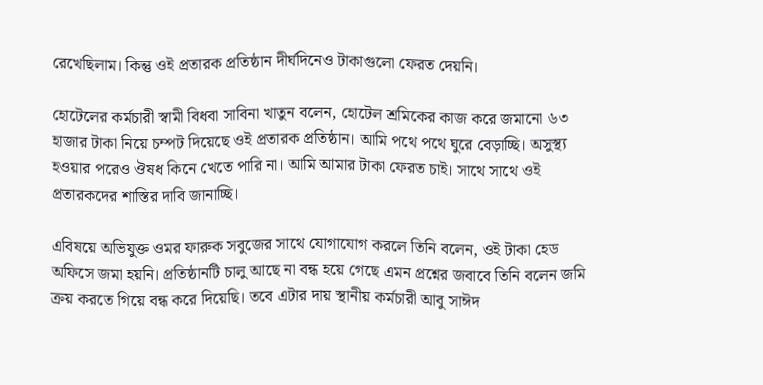রেখেছিলাম। কিন্তু ওই প্রতারক প্রতিষ্ঠান দীর্ঘদিনেও টাকাগুলো ফেরত দেয়নি।

হোটেলের কর্মচারী স্বামী বিধবা সাবিনা খাতুন বলেন, হোটেল শ্রমিকের কাজ করে জমানো ৬৩ হাজার টাকা নিয়ে চম্পট দিয়েছে ওই প্রতারক প্রতিষ্ঠান। আমি পথে পথে ঘুরে বেড়াচ্ছি। অসুস্থ্য হওয়ার পরেও ঔষধ কিনে খেতে পারি না। আমি আমার টাকা ফেরত চাই। সাথে সাথে ওই প্রতারকদের শাস্তির দাবি জানাচ্ছি।

এবিষয়ে অভিযুক্ত ওমর ফারুক সবুজের সাথে যোগাযোগ করলে তিনি বলেন, ওই টাকা হেড অফিসে জমা হয়নি। প্রতিষ্ঠানটি চালু আছে না বন্ধ হয়ে গেছে এমন প্রশ্নের জবাবে তিনি বলেন জমি ক্রয় করতে গিয়ে বন্ধ করে দিয়েছি। তবে এটার দায় স্থানীয় কর্মচারী আবু সাঈদ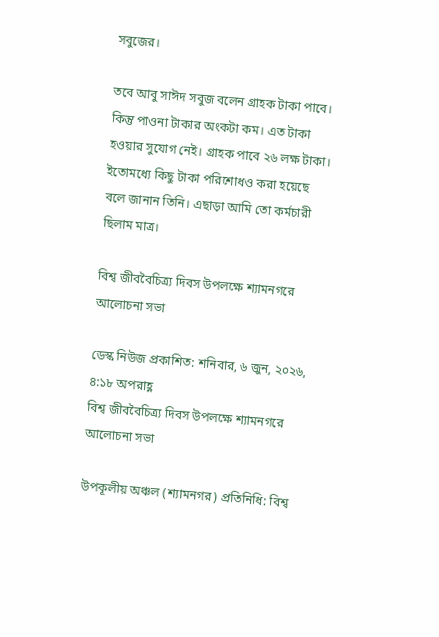সবুজের।

তবে আবু সাঈদ সবুজ বলেন গ্রাহক টাকা পাবে। কিন্তু পাওনা টাকার অংকটা কম। এত টাকা হওয়ার সুযোগ নেই। গ্রাহক পাবে ২৬ লক্ষ টাকা। ইতোমধ্যে কিছু টাকা পরিশোধও করা হয়েছে বলে জানান তিনি। এছাড়া আমি তো কর্মচারী ছিলাম মাত্র।

বিশ্ব জীববৈচিত্র্য দিবস উপলক্ষে শ্যামনগরে আলোচনা সভা

ডেস্ক নিউজ প্রকাশিত: শনিবার, ৬ জুন, ২০২৬, ৪:১৮ অপরাহ্ণ
বিশ্ব জীববৈচিত্র্য দিবস উপলক্ষে শ্যামনগরে আলোচনা সভা

উপকূলীয় অঞ্চল (শ্যামনগর) প্রতিনিধি: বিশ্ব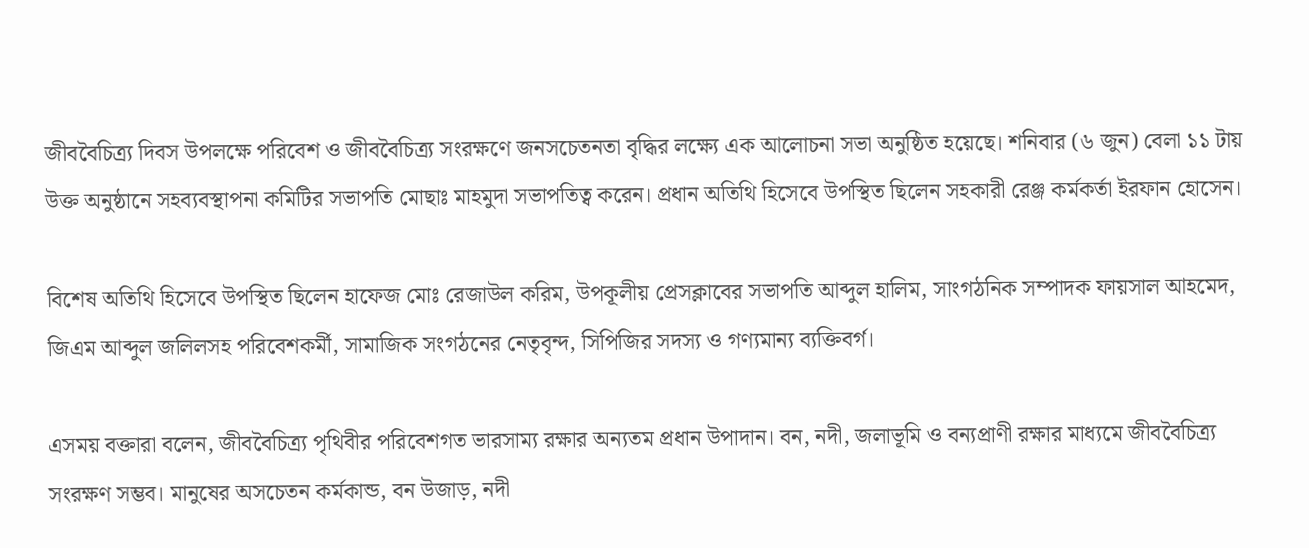জীববৈচিত্র্য দিবস উপলক্ষে পরিবেশ ও জীববৈচিত্র্য সংরক্ষণে জনসচেতনতা বৃদ্ধির লক্ষ্যে এক আলোচনা সভা অনুষ্ঠিত হয়েছে। শনিবার (৬ জুন) বেলা ১১ টায় উক্ত অনুষ্ঠানে সহব্যবস্থাপনা কমিটির সভাপতি মোছাঃ মাহমুদা সভাপতিত্ব করেন। প্রধান অতিথি হিসেবে উপস্থিত ছিলেন সহকারী রেঞ্জ কর্মকর্তা ইরফান হোসেন।

বিশেষ অতিথি হিসেবে উপস্থিত ছিলেন হাফেজ মোঃ রেজাউল করিম, উপকূলীয় প্রেসক্লাবের সভাপতি আব্দুল হালিম, সাংগঠনিক সম্পাদক ফায়সাল আহমেদ, জিএম আব্দুল জলিলসহ পরিবেশকর্মী, সামাজিক সংগঠনের নেতৃবৃন্দ, সিপিজির সদস্য ও গণ্যমান্য ব্যক্তিবর্গ।

এসময় বক্তারা বলেন, জীববৈচিত্র্য পৃথিবীর পরিবেশগত ভারসাম্য রক্ষার অন্যতম প্রধান উপাদান। বন, নদী, জলাভূমি ও বন্যপ্রাণী রক্ষার মাধ্যমে জীববৈচিত্র্য সংরক্ষণ সম্ভব। মানুষের অসচেতন কর্মকান্ড, বন উজাড়, নদী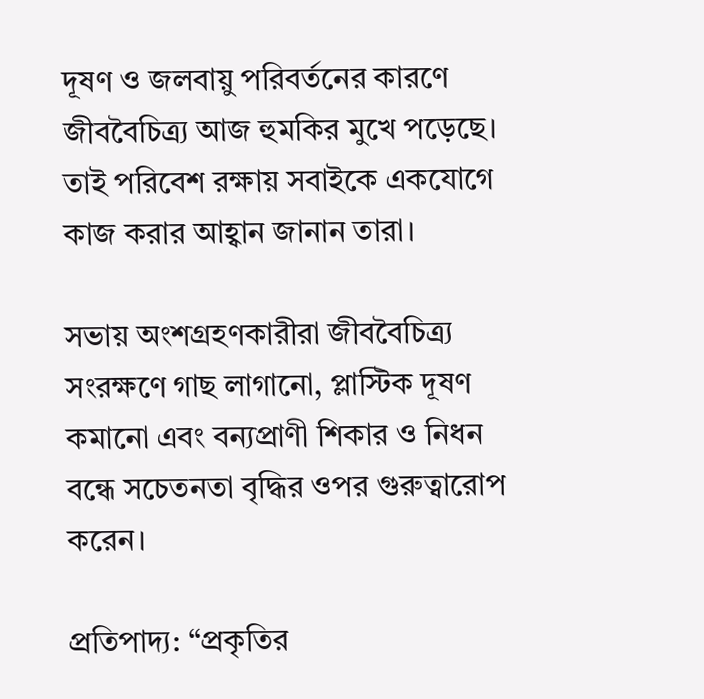দূষণ ও জলবায়ু পরিবর্তনের কারণে জীববৈচিত্র্য আজ হুমকির মুখে পড়েছে। তাই পরিবেশ রক্ষায় সবাইকে একযোগে কাজ করার আহ্বান জানান তারা।

সভায় অংশগ্রহণকারীরা জীববৈচিত্র্য সংরক্ষণে গাছ লাগানো, প্লাস্টিক দূষণ কমানো এবং বন্যপ্রাণী শিকার ও নিধন বন্ধে সচেতনতা বৃদ্ধির ওপর গুরুত্বারোপ করেন।

প্রতিপাদ্য: “প্রকৃতির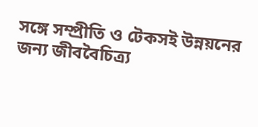সঙ্গে সম্প্রীতি ও টেকসই উন্নয়নের জন্য জীববৈচিত্র্য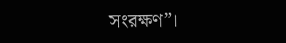সংরক্ষণ”।